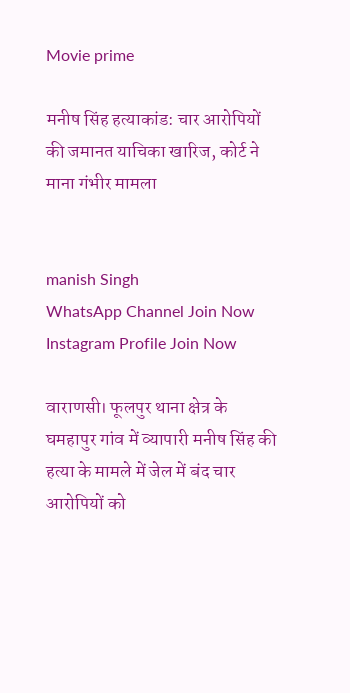Movie prime

मनीष सिंह हत्याकांड: चार आरोपियों की जमानत याचिका खारिज, कोर्ट ने माना गंभीर मामला


manish Singh
WhatsApp Channel Join Now
Instagram Profile Join Now

वाराणसी। फूलपुर थाना क्षेत्र के घमहापुर गांव में व्यापारी मनीष सिंह की हत्या के मामले में जेल में बंद चार आरोपियों को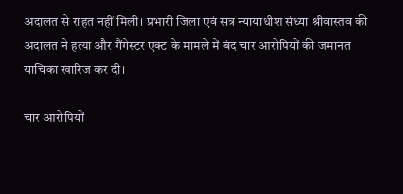अदालत से राहत नहीं मिली। प्रभारी जिला एवं सत्र न्यायाधीश संध्या श्रीवास्तव की अदालत ने हत्या और गैंगेस्टर एक्ट के मामले में बंद चार आरोपियों की जमानत याचिका खारिज कर दी।

चार आरोपियों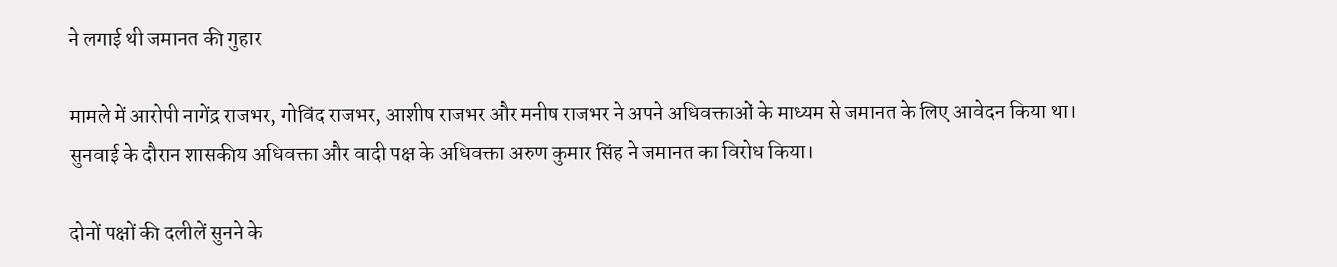ने लगाई थी जमानत की गुहार

मामले में आरोपी नागेंद्र राजभर, गोविंद राजभर, आशीष राजभर और मनीष राजभर ने अपने अधिवक्ताओं के माध्यम से जमानत के लिए आवेदन किया था। सुनवाई के दौरान शासकीय अधिवक्ता और वादी पक्ष के अधिवक्ता अरुण कुमार सिंह ने जमानत का विरोध किया।

दोनों पक्षों की दलीलें सुनने के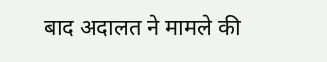बाद अदालत ने मामले की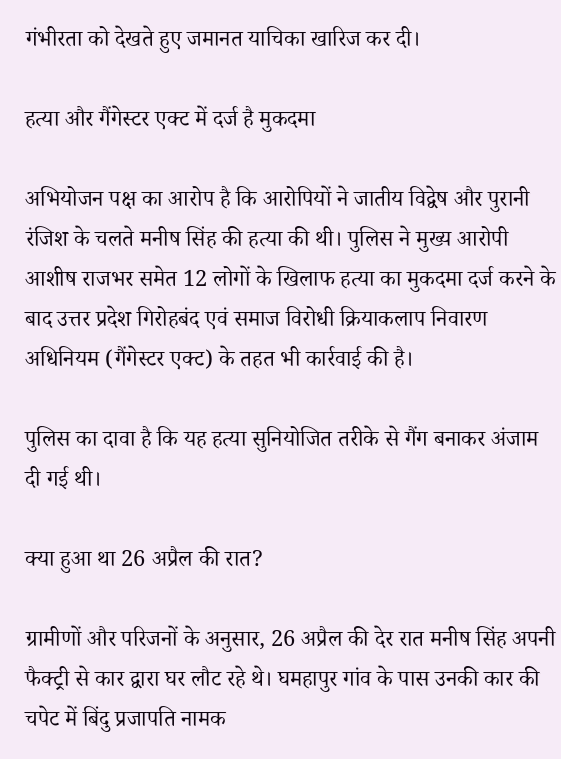गंभीरता को देखते हुए जमानत याचिका खारिज कर दी।

हत्या और गैंगेस्टर एक्ट में दर्ज है मुकदमा

अभियोजन पक्ष का आरोप है कि आरोपियों ने जातीय विद्वेष और पुरानी रंजिश के चलते मनीष सिंह की हत्या की थी। पुलिस ने मुख्य आरोपी आशीष राजभर समेत 12 लोगों के खिलाफ हत्या का मुकदमा दर्ज करने के बाद उत्तर प्रदेश गिरोहबंद एवं समाज विरोधी क्रियाकलाप निवारण अधिनियम (गैंगेस्टर एक्ट) के तहत भी कार्रवाई की है।

पुलिस का दावा है कि यह हत्या सुनियोजित तरीके से गैंग बनाकर अंजाम दी गई थी।

क्या हुआ था 26 अप्रैल की रात?

ग्रामीणों और परिजनों के अनुसार, 26 अप्रैल की देर रात मनीष सिंह अपनी फैक्ट्री से कार द्वारा घर लौट रहे थे। घमहापुर गांव के पास उनकी कार की चपेट में बिंदु प्रजापति नामक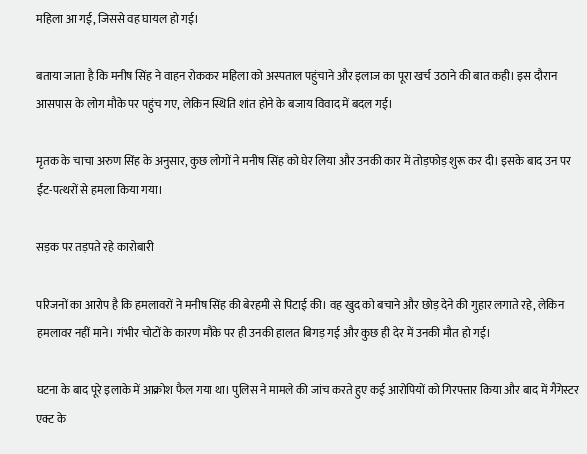महिला आ गई, जिससे वह घायल हो गई।

बताया जाता है कि मनीष सिंह ने वाहन रोककर महिला को अस्पताल पहुंचाने और इलाज का पूरा खर्च उठाने की बात कही। इस दौरान आसपास के लोग मौके पर पहुंच गए, लेकिन स्थिति शांत होने के बजाय विवाद में बदल गई।

मृतक के चाचा अरुण सिंह के अनुसार, कुछ लोगों ने मनीष सिंह को घेर लिया और उनकी कार में तोड़फोड़ शुरू कर दी। इसके बाद उन पर ईंट-पत्थरों से हमला किया गया।

सड़क पर तड़पते रहे कारोबारी

परिजनों का आरोप है कि हमलावरों ने मनीष सिंह की बेरहमी से पिटाई की। वह खुद को बचाने और छोड़ देने की गुहार लगाते रहे, लेकिन हमलावर नहीं माने। गंभीर चोटों के कारण मौके पर ही उनकी हालत बिगड़ गई और कुछ ही देर में उनकी मौत हो गई।

घटना के बाद पूरे इलाके में आक्रोश फैल गया था। पुलिस ने मामले की जांच करते हुए कई आरोपियों को गिरफ्तार किया और बाद में गैंगेस्टर एक्ट के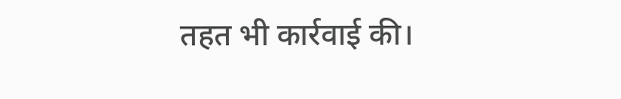तहत भी कार्रवाई की।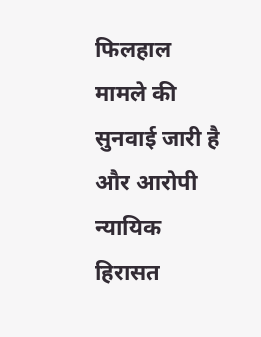फिलहाल मामले की सुनवाई जारी है और आरोपी न्यायिक हिरासत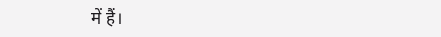में हैं।